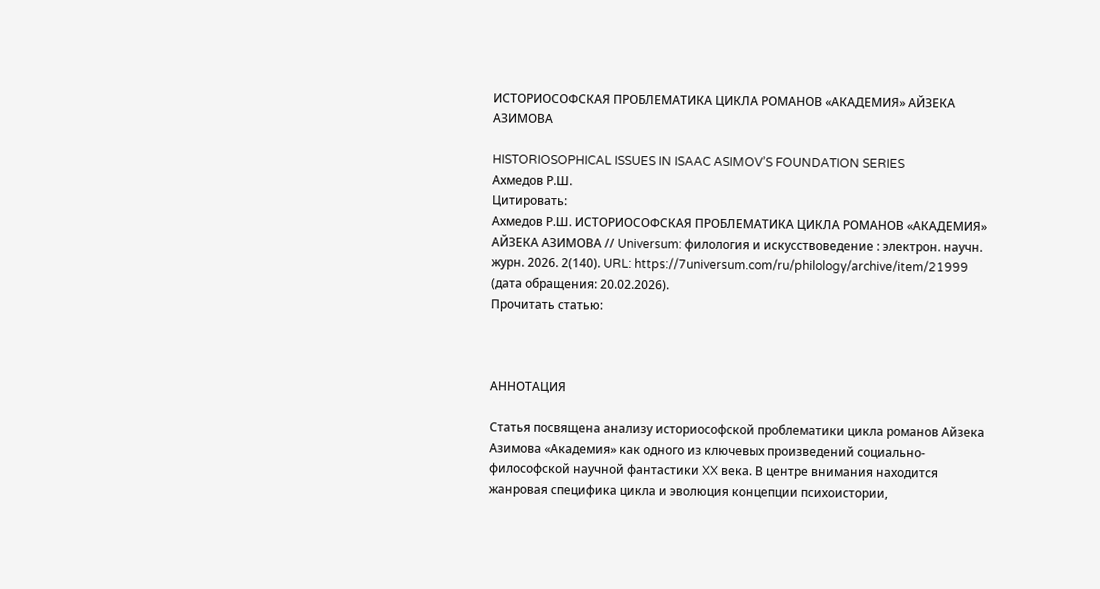ИСТОРИОСОФСКАЯ ПРОБЛЕМАТИКА ЦИКЛА РОМАНОВ «АКАДЕМИЯ» АЙЗЕКА АЗИМОВА

HISTORIOSOPHICAL ISSUES IN ISAAC ASIMOV’S FOUNDATION SERIES
Ахмедов Р.Ш.
Цитировать:
Ахмедов Р.Ш. ИСТОРИОСОФСКАЯ ПРОБЛЕМАТИКА ЦИКЛА РОМАНОВ «АКАДЕМИЯ» АЙЗЕКА АЗИМОВА // Universum: филология и искусствоведение : электрон. научн. журн. 2026. 2(140). URL: https://7universum.com/ru/philology/archive/item/21999 (дата обращения: 20.02.2026).
Прочитать статью:



АННОТАЦИЯ

Статья посвящена анализу историософской проблематики цикла романов Айзека Азимова «Академия» как одного из ключевых произведений социально-философской научной фантастики XX века. В центре внимания находится жанровая специфика цикла и эволюция концепции психоистории,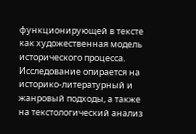функционирующей в тексте как художественная модель исторического процесса. Исследование опирается на историко-литературный и жанровый подходы, а также на текстологический анализ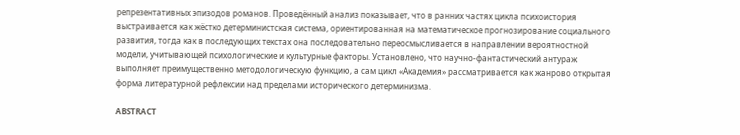репрезентативных эпизодов романов. Проведённый анализ показывает, что в ранних частях цикла психоистория выстраивается как жёстко детерминистская система, ориентированная на математическое прогнозирование социального развития, тогда как в последующих текстах она последовательно переосмысливается в направлении вероятностной модели, учитывающей психологические и культурные факторы. Установлено, что научно-фантастический антураж выполняет преимущественно методологическую функцию, а сам цикл «Академия» рассматривается как жанрово открытая форма литературной рефлексии над пределами исторического детерминизма.

ABSTRACT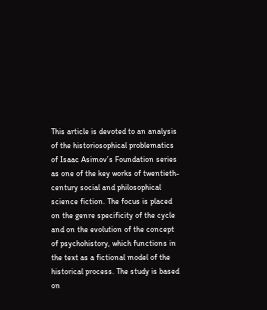This article is devoted to an analysis of the historiosophical problematics of Isaac Asimov’s Foundation series as one of the key works of twentieth-century social and philosophical science fiction. The focus is placed on the genre specificity of the cycle and on the evolution of the concept of psychohistory, which functions in the text as a fictional model of the historical process. The study is based on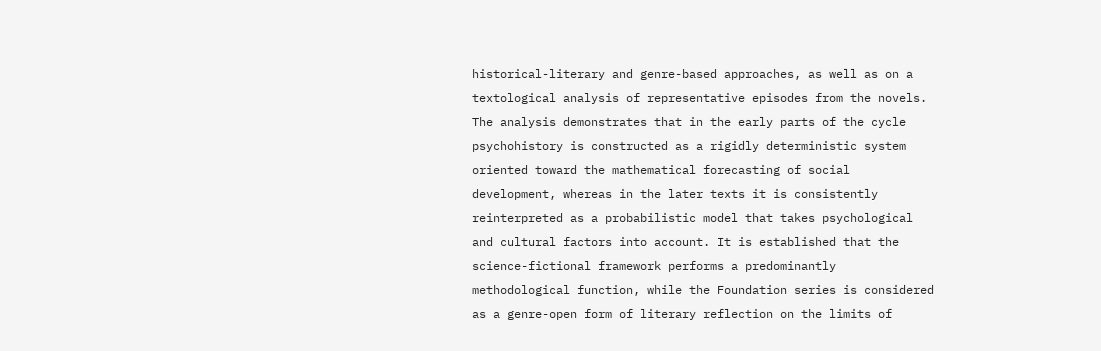historical-literary and genre-based approaches, as well as on a textological analysis of representative episodes from the novels. The analysis demonstrates that in the early parts of the cycle psychohistory is constructed as a rigidly deterministic system oriented toward the mathematical forecasting of social development, whereas in the later texts it is consistently reinterpreted as a probabilistic model that takes psychological and cultural factors into account. It is established that the science-fictional framework performs a predominantly methodological function, while the Foundation series is considered as a genre-open form of literary reflection on the limits of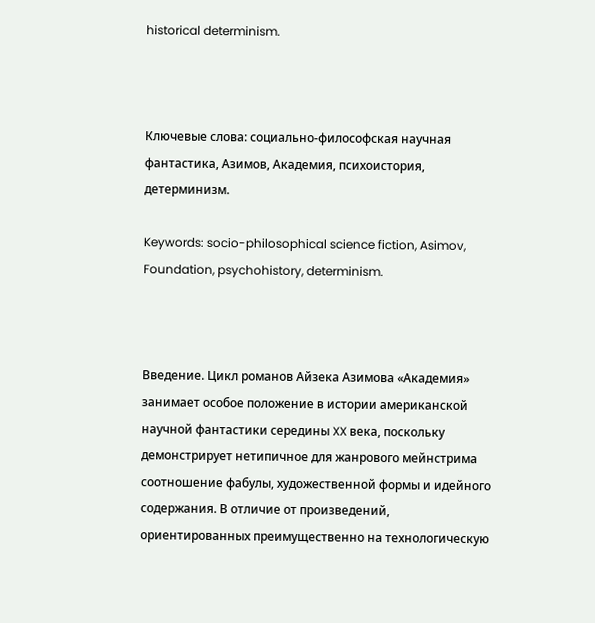historical determinism.



Ключевые слова: социально-философская научная фантастика, Азимов, Академия, психоистория, детерминизм.

Keywords: socio-philosophical science fiction, Asimov, Foundation, psychohistory, determinism.



Введение. Цикл романов Айзека Азимова «Академия» занимает особое положение в истории американской научной фантастики середины XX века, поскольку демонстрирует нетипичное для жанрового мейнстрима соотношение фабулы, художественной формы и идейного содержания. В отличие от произведений, ориентированных преимущественно на технологическую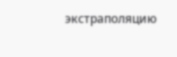экстраполяцию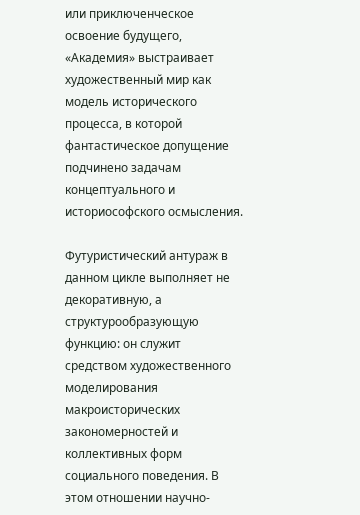или приключенческое освоение будущего, «Академия» выстраивает художественный мир как модель исторического процесса, в которой фантастическое допущение подчинено задачам концептуального и историософского осмысления.

Футуристический антураж в данном цикле выполняет не декоративную, а структурообразующую функцию: он служит средством художественного моделирования макроисторических закономерностей и коллективных форм социального поведения. В этом отношении научно-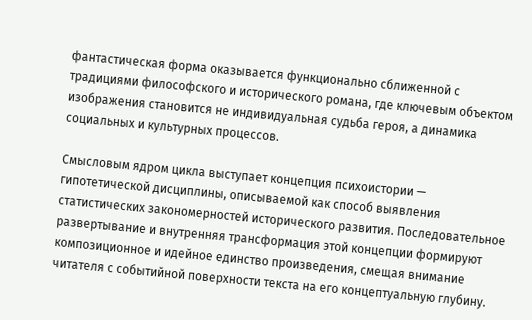фантастическая форма оказывается функционально сближенной с традициями философского и исторического романа, где ключевым объектом изображения становится не индивидуальная судьба героя, а динамика социальных и культурных процессов.

Смысловым ядром цикла выступает концепция психоистории — гипотетической дисциплины, описываемой как способ выявления статистических закономерностей исторического развития. Последовательное развертывание и внутренняя трансформация этой концепции формируют композиционное и идейное единство произведения, смещая внимание читателя с событийной поверхности текста на его концептуальную глубину.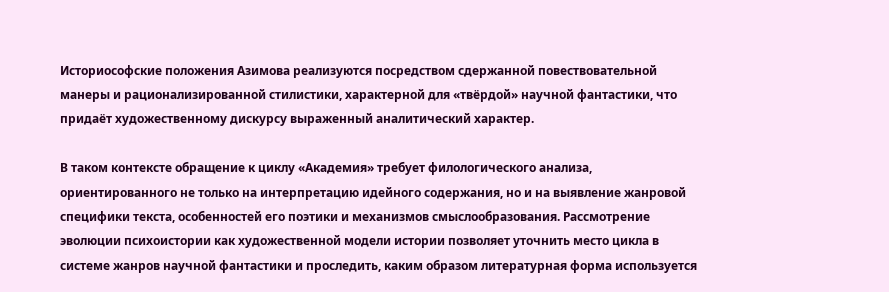Историософские положения Азимова реализуются посредством сдержанной повествовательной манеры и рационализированной стилистики, характерной для «твёрдой» научной фантастики, что придаёт художественному дискурсу выраженный аналитический характер.

В таком контексте обращение к циклу «Академия» требует филологического анализа, ориентированного не только на интерпретацию идейного содержания, но и на выявление жанровой специфики текста, особенностей его поэтики и механизмов смыслообразования. Рассмотрение эволюции психоистории как художественной модели истории позволяет уточнить место цикла в системе жанров научной фантастики и проследить, каким образом литературная форма используется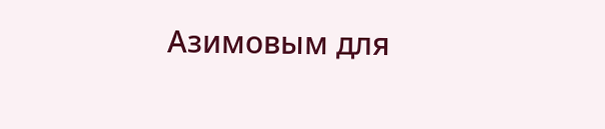Азимовым для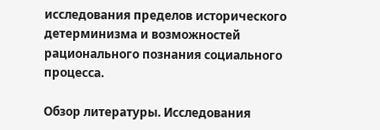исследования пределов исторического детерминизма и возможностей рационального познания социального процесса.

Обзор литературы. Исследования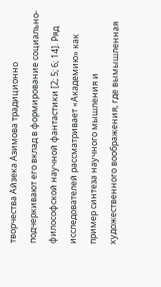творчества Айзека Азимова традиционно подчеркивают его вклад в формирование социально-философской научной фантастики [2; 5; 6; 14]. Ряд исследователей рассматривает «Академию» как пример синтеза научного мышления и художественного воображения, где вымышленная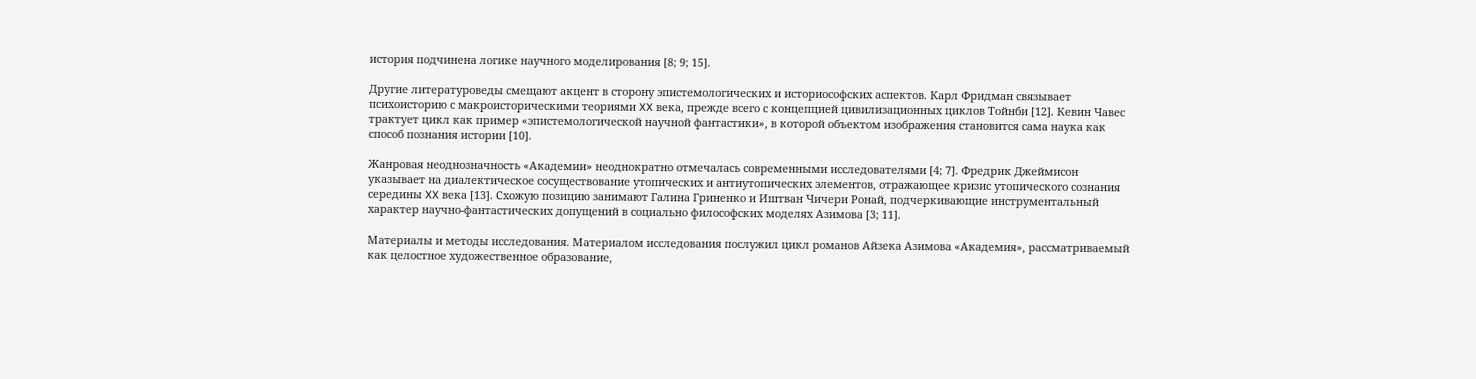история подчинена логике научного моделирования [8; 9; 15].

Другие литературоведы смещают акцент в сторону эпистемологических и историософских аспектов. Карл Фридман связывает психоисторию с макроисторическими теориями XX века, прежде всего с концепцией цивилизационных циклов Тойнби [12]. Кевин Чавес трактует цикл как пример «эпистемологической научной фантастики», в которой объектом изображения становится сама наука как способ познания истории [10].

Жанровая неоднозначность «Академии» неоднократно отмечалась современными исследователями [4; 7]. Фредрик Джеймисон указывает на диалектическое сосуществование утопических и антиутопических элементов, отражающее кризис утопического сознания середины XX века [13]. Схожую позицию занимают Галина Гриненко и Иштван Чичери Ронай, подчеркивающие инструментальный характер научно-фантастических допущений в социально философских моделях Азимова [3; 11].

Материалы и методы исследования. Материалом исследования послужил цикл романов Айзека Азимова «Академия», рассматриваемый как целостное художественное образование,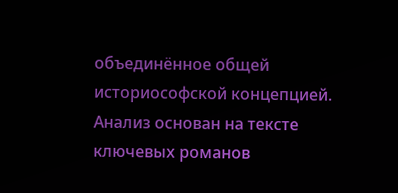объединённое общей историософской концепцией. Анализ основан на тексте ключевых романов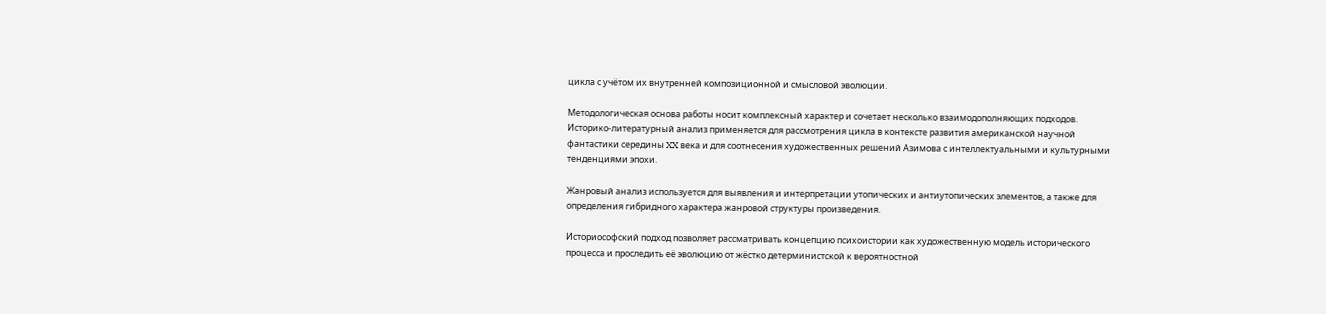цикла с учётом их внутренней композиционной и смысловой эволюции.

Методологическая основа работы носит комплексный характер и сочетает несколько взаимодополняющих подходов. Историко-литературный анализ применяется для рассмотрения цикла в контексте развития американской научной фантастики середины XX века и для соотнесения художественных решений Азимова с интеллектуальными и культурными тенденциями эпохи.

Жанровый анализ используется для выявления и интерпретации утопических и антиутопических элементов, а также для определения гибридного характера жанровой структуры произведения.

Историософский подход позволяет рассматривать концепцию психоистории как художественную модель исторического процесса и проследить её эволюцию от жёстко детерминистской к вероятностной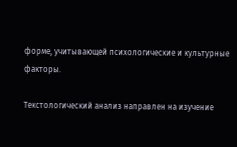форме, учитывающей психологические и культурные факторы.

Текстологический анализ направлен на изучение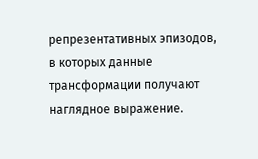репрезентативных эпизодов, в которых данные трансформации получают наглядное выражение.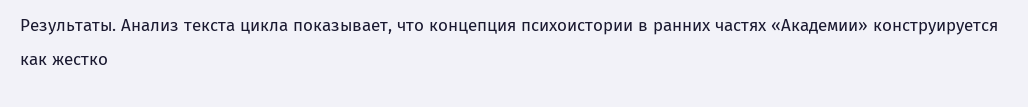Результаты. Анализ текста цикла показывает, что концепция психоистории в ранних частях «Академии» конструируется как жестко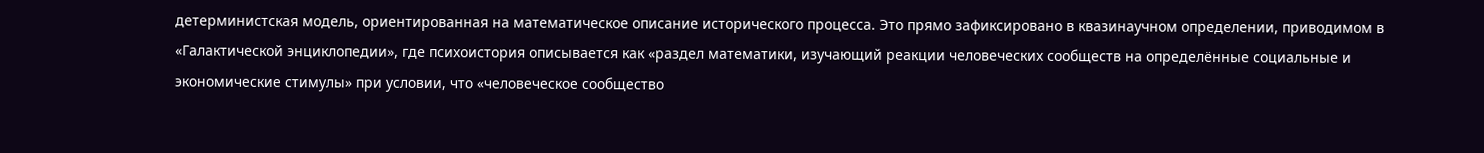детерминистская модель, ориентированная на математическое описание исторического процесса. Это прямо зафиксировано в квазинаучном определении, приводимом в «Галактической энциклопедии», где психоистория описывается как «раздел математики, изучающий реакции человеческих сообществ на определённые социальные и экономические стимулы» при условии, что «человеческое сообщество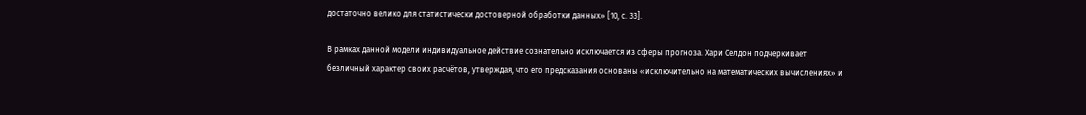достаточно велико для статистически достоверной обработки данных» [10, с. 33].

В рамках данной модели индивидуальное действие сознательно исключается из сферы прогноза. Хари Селдон подчеркивает безличный характер своих расчётов, утверждая, что его предсказания основаны «исключительно на математических вычислениях» и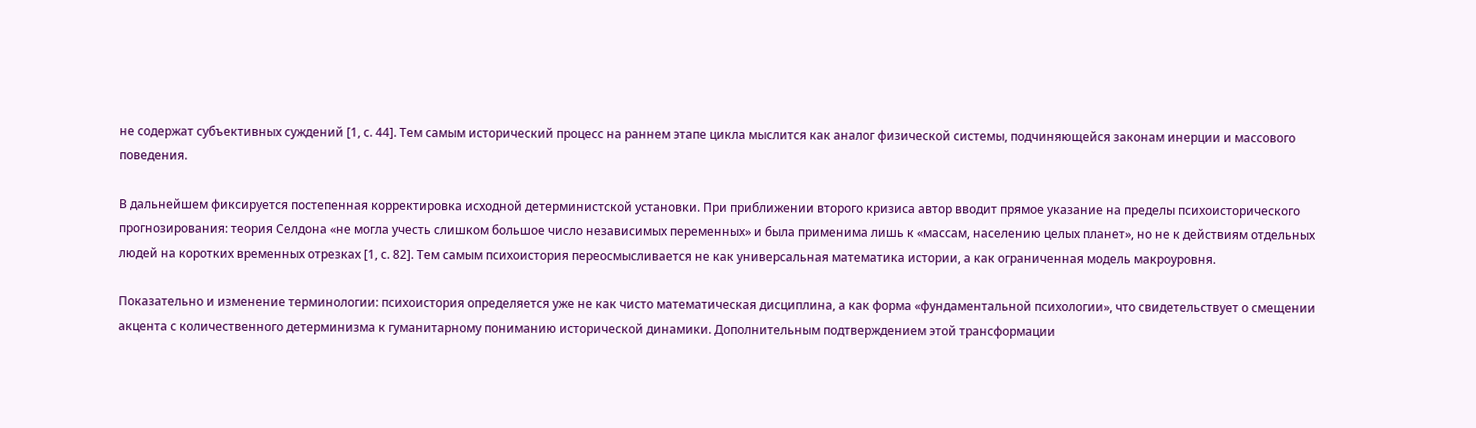не содержат субъективных суждений [1, с. 44]. Тем самым исторический процесс на раннем этапе цикла мыслится как аналог физической системы, подчиняющейся законам инерции и массового поведения.

В дальнейшем фиксируется постепенная корректировка исходной детерминистской установки. При приближении второго кризиса автор вводит прямое указание на пределы психоисторического прогнозирования: теория Селдона «не могла учесть слишком большое число независимых переменных» и была применима лишь к «массам, населению целых планет», но не к действиям отдельных людей на коротких временных отрезках [1, с. 82]. Тем самым психоистория переосмысливается не как универсальная математика истории, а как ограниченная модель макроуровня.

Показательно и изменение терминологии: психоистория определяется уже не как чисто математическая дисциплина, а как форма «фундаментальной психологии», что свидетельствует о смещении акцента с количественного детерминизма к гуманитарному пониманию исторической динамики. Дополнительным подтверждением этой трансформации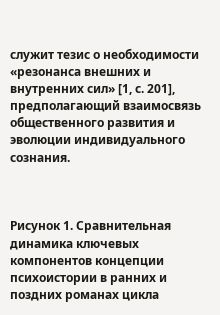служит тезис о необходимости «резонанса внешних и внутренних сил» [1, с. 201], предполагающий взаимосвязь общественного развития и эволюции индивидуального сознания.



Рисунок 1. Сравнительная динамика ключевых компонентов концепции психоистории в ранних и поздних романах цикла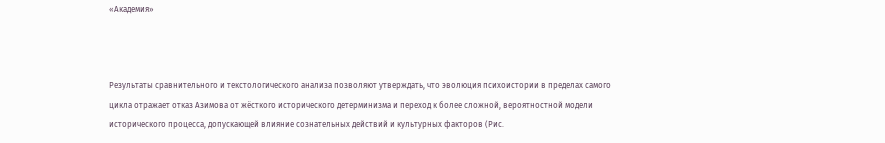«Академия»



Результаты сравнительного и текстологического анализа позволяют утверждать, что эволюция психоистории в пределах самого цикла отражает отказ Азимова от жёсткого исторического детерминизма и переход к более сложной, вероятностной модели исторического процесса, допускающей влияние сознательных действий и культурных факторов (Рис.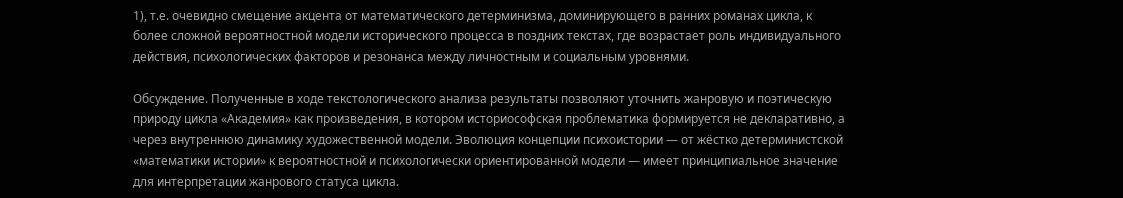1), т.е. очевидно смещение акцента от математического детерминизма, доминирующего в ранних романах цикла, к более сложной вероятностной модели исторического процесса в поздних текстах, где возрастает роль индивидуального действия, психологических факторов и резонанса между личностным и социальным уровнями.

Обсуждение. Полученные в ходе текстологического анализа результаты позволяют уточнить жанровую и поэтическую природу цикла «Академия» как произведения, в котором историософская проблематика формируется не декларативно, а через внутреннюю динамику художественной модели. Эволюция концепции психоистории — от жёстко детерминистской «математики истории» к вероятностной и психологически ориентированной модели — имеет принципиальное значение для интерпретации жанрового статуса цикла.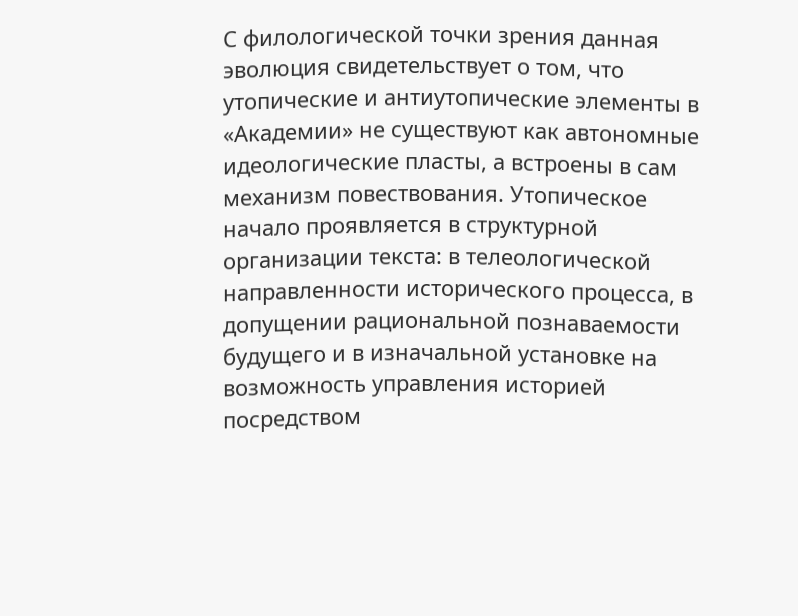С филологической точки зрения данная эволюция свидетельствует о том, что утопические и антиутопические элементы в «Академии» не существуют как автономные идеологические пласты, а встроены в сам механизм повествования. Утопическое начало проявляется в структурной организации текста: в телеологической направленности исторического процесса, в допущении рациональной познаваемости будущего и в изначальной установке на возможность управления историей посредством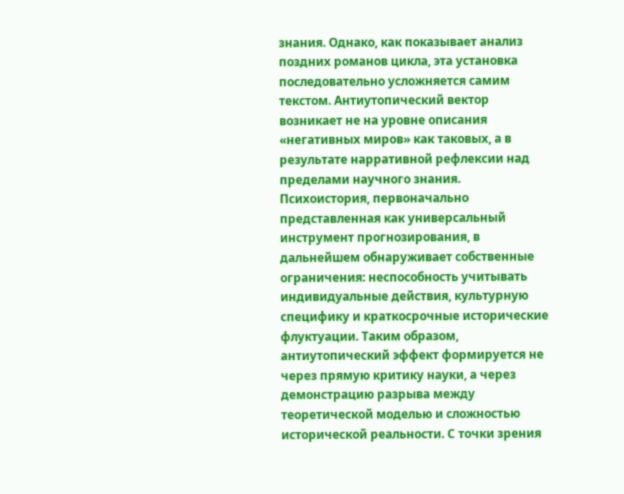знания. Однако, как показывает анализ поздних романов цикла, эта установка последовательно усложняется самим текстом. Антиутопический вектор возникает не на уровне описания «негативных миров» как таковых, а в результате нарративной рефлексии над пределами научного знания. Психоистория, первоначально представленная как универсальный инструмент прогнозирования, в дальнейшем обнаруживает собственные ограничения: неспособность учитывать индивидуальные действия, культурную специфику и краткосрочные исторические флуктуации. Таким образом, антиутопический эффект формируется не через прямую критику науки, а через демонстрацию разрыва между теоретической моделью и сложностью исторической реальности. С точки зрения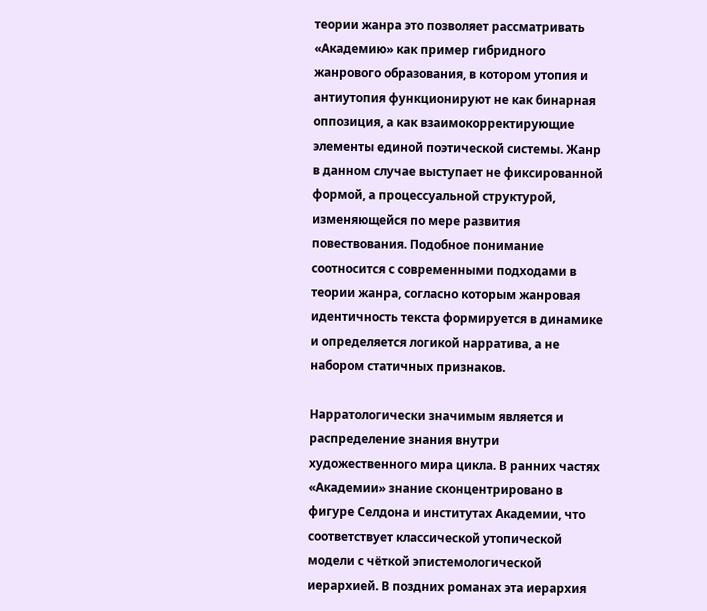теории жанра это позволяет рассматривать «Академию» как пример гибридного жанрового образования, в котором утопия и антиутопия функционируют не как бинарная оппозиция, а как взаимокорректирующие элементы единой поэтической системы. Жанр в данном случае выступает не фиксированной формой, а процессуальной структурой, изменяющейся по мере развития повествования. Подобное понимание соотносится с современными подходами в теории жанра, согласно которым жанровая идентичность текста формируется в динамике и определяется логикой нарратива, а не набором статичных признаков.

Нарратологически значимым является и распределение знания внутри художественного мира цикла. В ранних частях «Академии» знание сконцентрировано в фигуре Селдона и институтах Академии, что соответствует классической утопической модели с чёткой эпистемологической иерархией. В поздних романах эта иерархия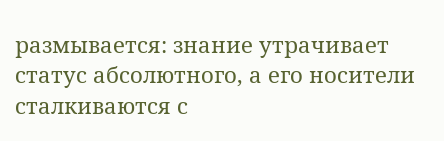размывается: знание утрачивает статус абсолютного, а его носители сталкиваются с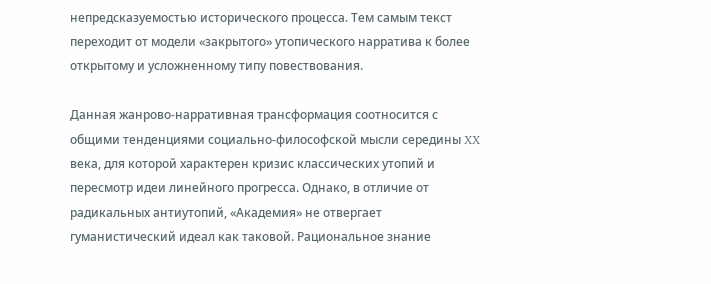непредсказуемостью исторического процесса. Тем самым текст переходит от модели «закрытого» утопического нарратива к более открытому и усложненному типу повествования.

Данная жанрово-нарративная трансформация соотносится с общими тенденциями социально-философской мысли середины XX века, для которой характерен кризис классических утопий и пересмотр идеи линейного прогресса. Однако, в отличие от радикальных антиутопий, «Академия» не отвергает гуманистический идеал как таковой. Рациональное знание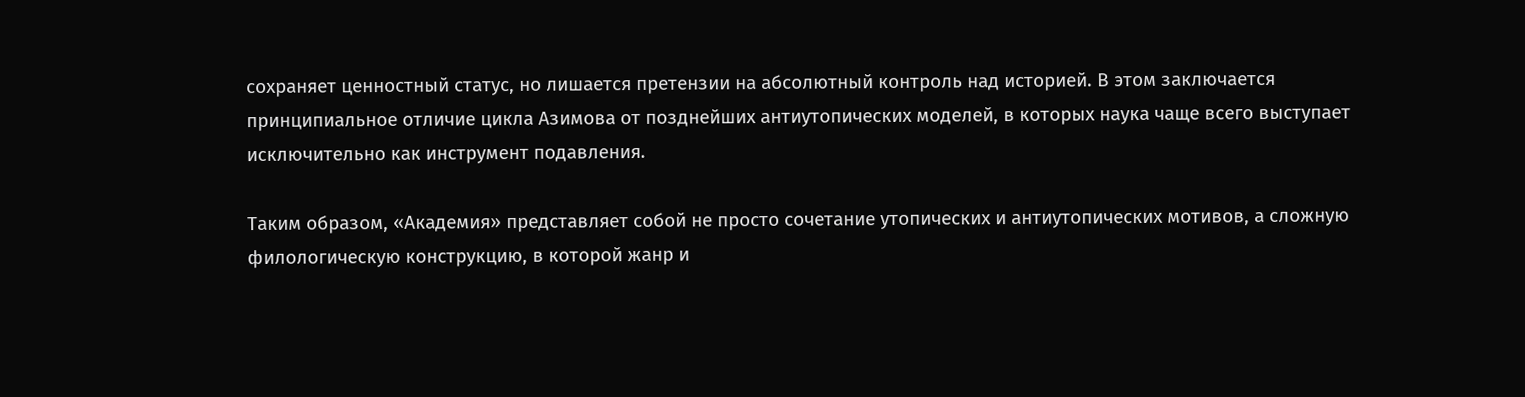сохраняет ценностный статус, но лишается претензии на абсолютный контроль над историей. В этом заключается принципиальное отличие цикла Азимова от позднейших антиутопических моделей, в которых наука чаще всего выступает исключительно как инструмент подавления.

Таким образом, «Академия» представляет собой не просто сочетание утопических и антиутопических мотивов, а сложную филологическую конструкцию, в которой жанр и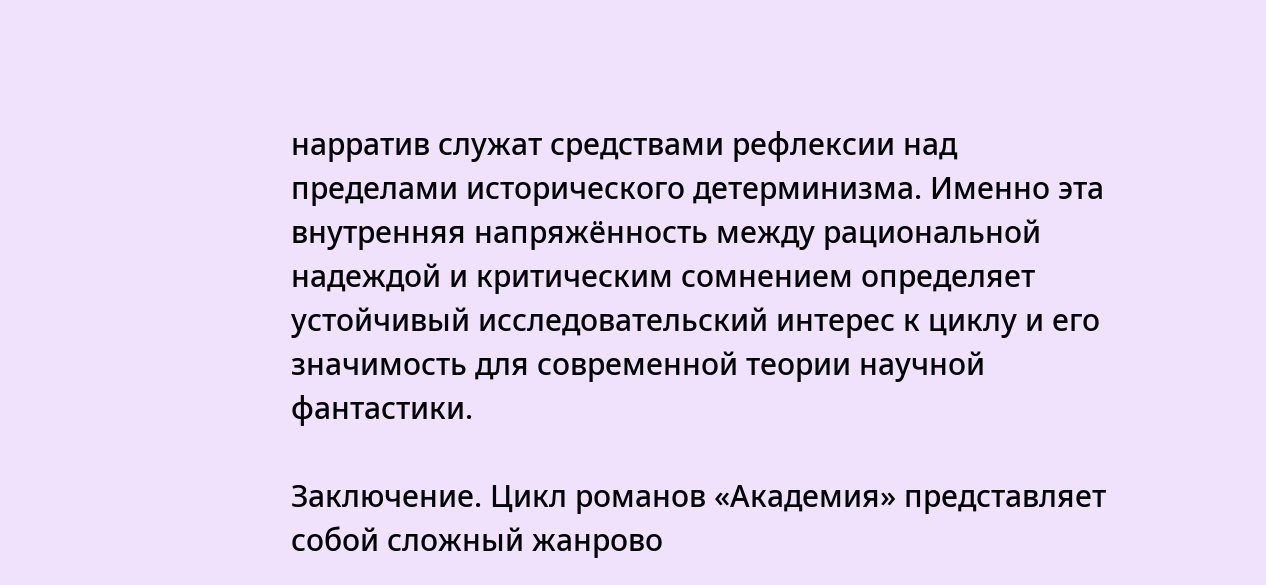нарратив служат средствами рефлексии над пределами исторического детерминизма. Именно эта внутренняя напряжённость между рациональной надеждой и критическим сомнением определяет устойчивый исследовательский интерес к циклу и его значимость для современной теории научной фантастики.

Заключение. Цикл романов «Академия» представляет собой сложный жанрово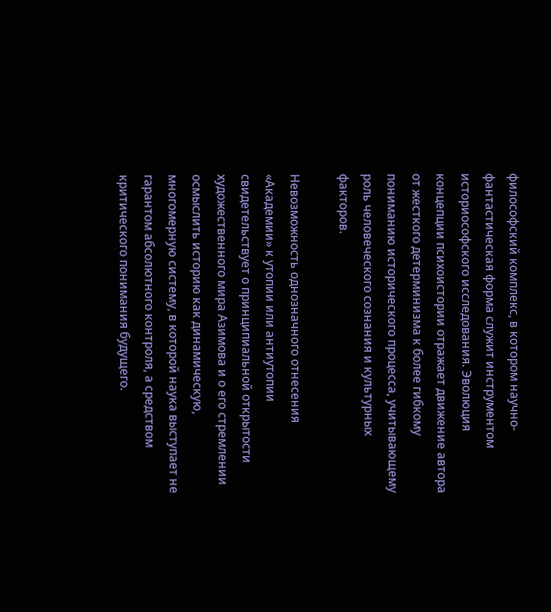философский комплекс, в котором научно-фантастическая форма служит инструментом историософского исследования. Эволюция концепции психоистории отражает движение автора от жесткого детерминизма к более гибкому пониманию исторического процесса, учитывающему роль человеческого сознания и культурных факторов.

Невозможность однозначного отнесения «Академии» к утопии или антиутопии свидетельствует о принципиальной открытости художественного мира Азимова и о его стремлении осмыслить историю как динамическую, многомерную систему, в которой наука выступает не гарантом абсолютного контроля, а средством критического понимания будущего.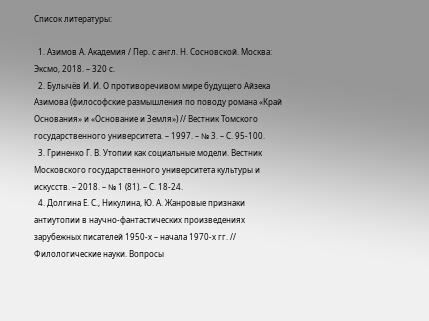Список литературы:

  1. Азимов А. Академия / Пер. с англ. Н. Сосновской. Москва: Эксмо, 2018. – 320 с.
  2. Булычёв И. И. О противоречивом мире будущего Айзека Азимова (философские размышления по поводу романа «Край Основания» и «Основание и Земля») // Вестник Томского государственного университета. – 1997. – № 3. – С. 95-100.
  3. Гриненко Г. В. Утопии как социальные модели. Вестник Московского государственного университета культуры и искусств. – 2018. – № 1 (81). – С. 18-24.
  4. Долгина Е. С., Никулина, Ю. А. Жанровые признаки антиутопии в научно-фантастических произведениях зарубежных писателей 1950-х – начала 1970-х гг. // Филологические науки. Вопросы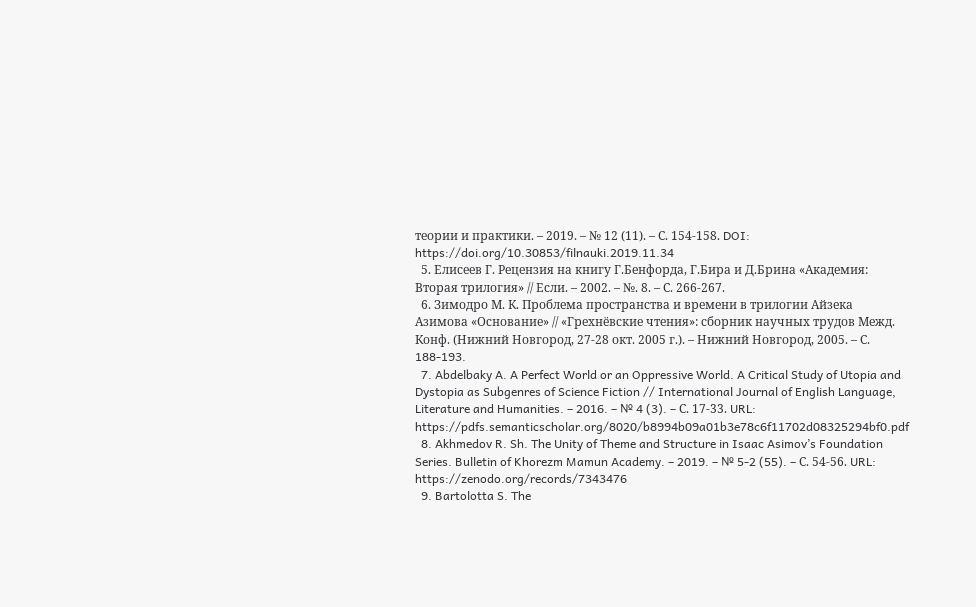теории и практики. – 2019. – № 12 (11). – С. 154-158. DOI: https://doi.org/10.30853/filnauki.2019.11.34
  5. Елисеев Г. Рецензия на книгу Г.Бенфорда, Г.Бира и Д.Брина «Академия: Вторая трилогия» // Если. – 2002. – №. 8. – С. 266-267.
  6. Зимодро М. К. Проблема пространства и времени в трилогии Айзека Азимова «Основание» // «Грехнёвские чтения»: сборник научных трудов Межд. Конф. (Нижний Новгород, 27-28 окт. 2005 г.). – Нижний Новгород, 2005. – С. 188-193.
  7. Abdelbaky A. A Perfect World or an Oppressive World. A Critical Study of Utopia and Dystopia as Subgenres of Science Fiction // International Journal of English Language, Literature and Humanities. – 2016. – № 4 (3). – С. 17-33. URL: https://pdfs.semanticscholar.org/8020/b8994b09a01b3e78c6f11702d08325294bf0.pdf
  8. Akhmedov R. Sh. The Unity of Theme and Structure in Isaac Asimov’s Foundation Series. Bulletin of Khorezm Mamun Academy. – 2019. – № 5-2 (55). – С. 54-56. URL: https://zenodo.org/records/7343476
  9. Bartolotta S. The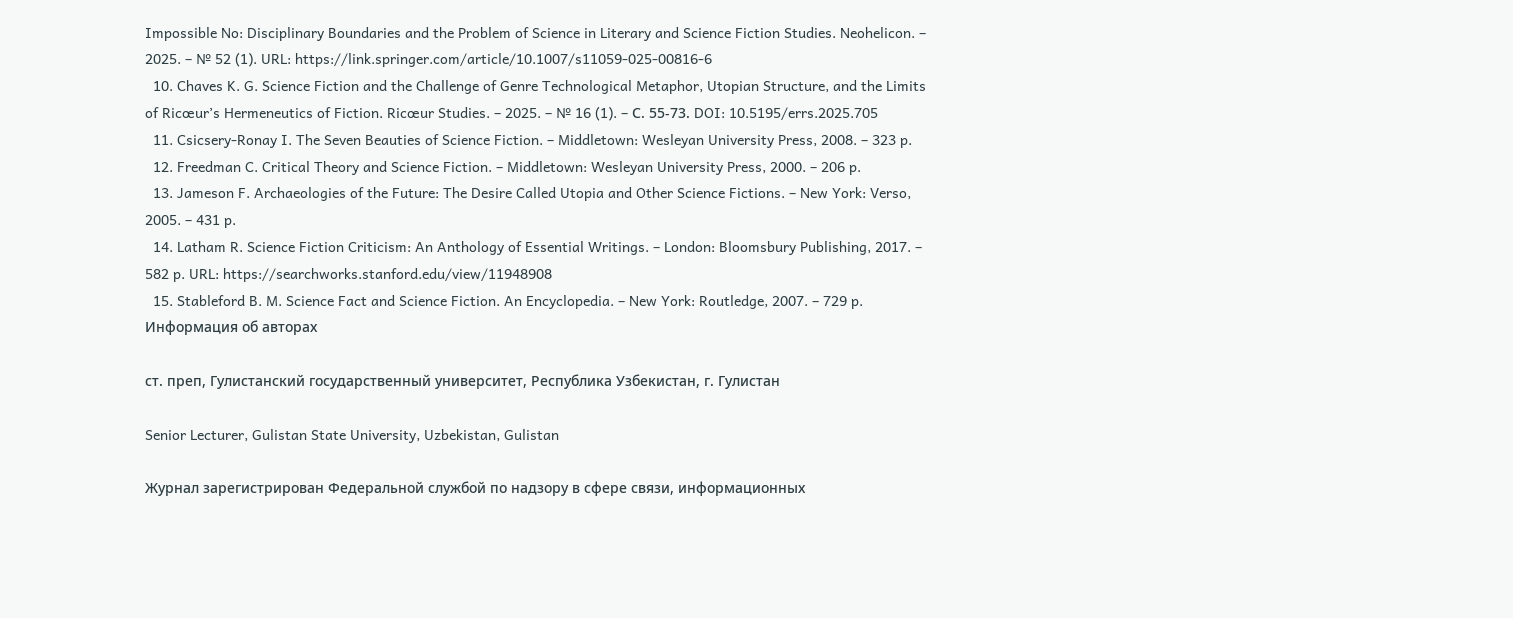Impossible No: Disciplinary Boundaries and the Problem of Science in Literary and Science Fiction Studies. Neohelicon. – 2025. – № 52 (1). URL: https://link.springer.com/article/10.1007/s11059-025-00816-6
  10. Chaves K. G. Science Fiction and the Challenge of Genre Technological Metaphor, Utopian Structure, and the Limits of Ricœur’s Hermeneutics of Fiction. Ricœur Studies. – 2025. – № 16 (1). – С. 55-73. DOI: 10.5195/errs.2025.705
  11. Csicsery‑Ronay I. The Seven Beauties of Science Fiction. – Middletown: Wesleyan University Press, 2008. – 323 p.
  12. Freedman C. Critical Theory and Science Fiction. – Middletown: Wesleyan University Press, 2000. – 206 p.
  13. Jameson F. Archaeologies of the Future: The Desire Called Utopia and Other Science Fictions. – New York: Verso, 2005. – 431 p.
  14. Latham R. Science Fiction Criticism: An Anthology of Essential Writings. – London: Bloomsbury Publishing, 2017. – 582 p. URL: https://searchworks.stanford.edu/view/11948908
  15. Stableford B. M. Science Fact and Science Fiction. An Encyclopedia. – New York: Routledge, 2007. – 729 p.
Информация об авторах

ст. преп, Гулистанский государственный университет, Республика Узбекистан, г. Гулистан

Senior Lecturer, Gulistan State University, Uzbekistan, Gulistan

Журнал зарегистрирован Федеральной службой по надзору в сфере связи, информационных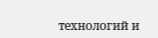технологий и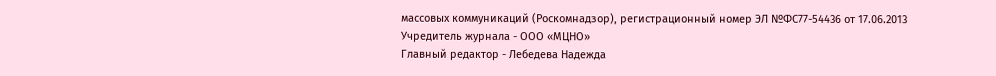массовых коммуникаций (Роскомнадзор), регистрационный номер ЭЛ №ФС77-54436 от 17.06.2013
Учредитель журнала - ООО «МЦНО»
Главный редактор - Лебедева Надежда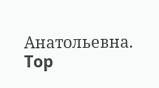Анатольевна.
Top